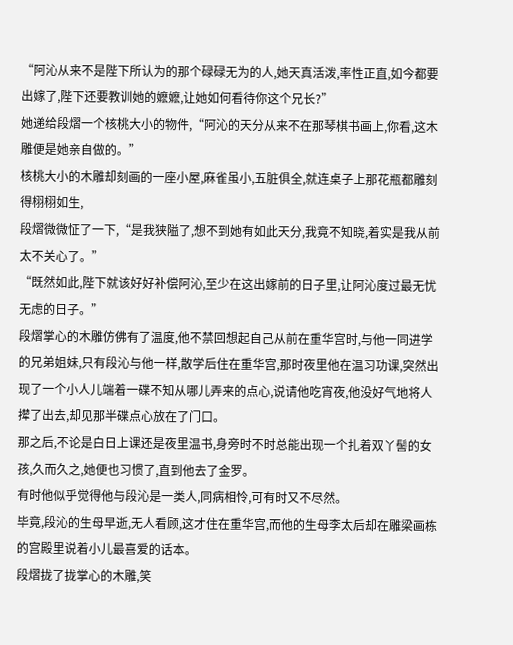“阿沁从来不是陛下所认为的那个碌碌无为的人,她天真活泼,率性正直,如今都要出嫁了,陛下还要教训她的嬷嬷,让她如何看待你这个兄长?”
她递给段熠一个核桃大小的物件,“阿沁的天分从来不在那琴棋书画上,你看,这木雕便是她亲自做的。”
核桃大小的木雕却刻画的一座小屋,麻雀虽小,五脏俱全,就连桌子上那花瓶都雕刻得栩栩如生,
段熠微微怔了一下,“是我狭隘了,想不到她有如此天分,我竟不知晓,着实是我从前太不关心了。”
“既然如此,陛下就该好好补偿阿沁,至少在这出嫁前的日子里,让阿沁度过最无忧无虑的日子。”
段熠掌心的木雕仿佛有了温度,他不禁回想起自己从前在重华宫时,与他一同进学的兄弟姐妹,只有段沁与他一样,散学后住在重华宫,那时夜里他在温习功课,突然出现了一个小人儿端着一碟不知从哪儿弄来的点心,说请他吃宵夜,他没好气地将人撵了出去,却见那半碟点心放在了门口。
那之后,不论是白日上课还是夜里温书,身旁时不时总能出现一个扎着双丫髻的女孩,久而久之,她便也习惯了,直到他去了金罗。
有时他似乎觉得他与段沁是一类人,同病相怜,可有时又不尽然。
毕竟,段沁的生母早逝,无人看顾,这才住在重华宫,而他的生母李太后却在雕梁画栋的宫殿里说着小儿最喜爱的话本。
段熠拢了拢掌心的木雕,笑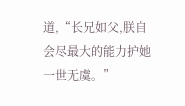道,“长兄如父,朕自会尽最大的能力护她一世无虞。”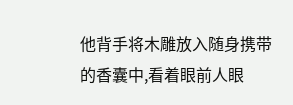他背手将木雕放入随身携带的香囊中,看着眼前人眼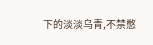下的淡淡乌青,不禁憋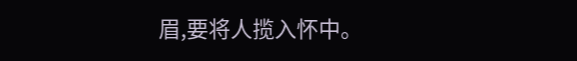眉,要将人揽入怀中。